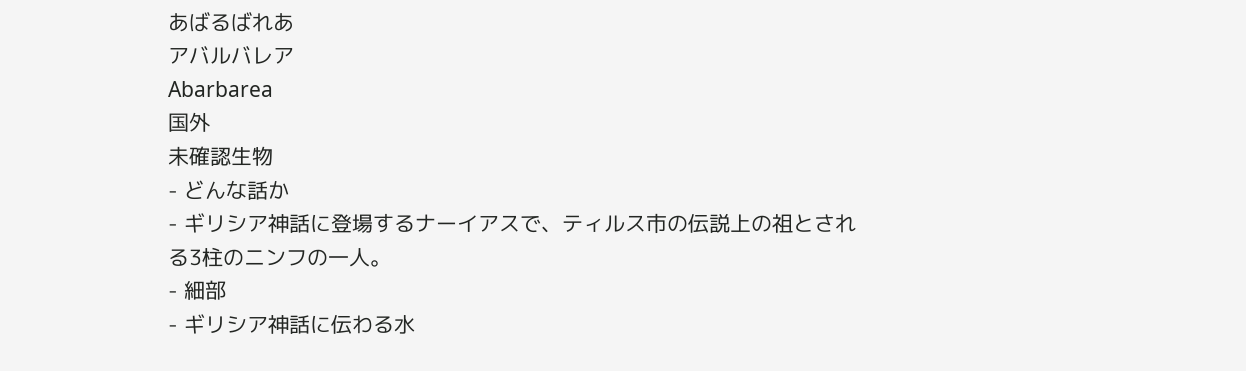あばるばれあ
アバルバレア
Abarbarea
国外
未確認生物
- どんな話か
- ギリシア神話に登場するナーイアスで、ティルス市の伝説上の祖とされる3柱のニンフの一人。
- 細部
- ギリシア神話に伝わる水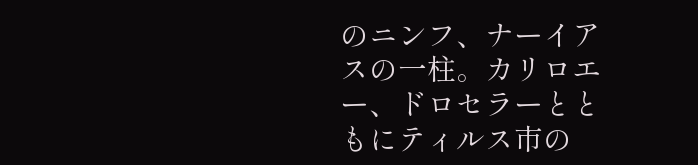のニンフ、ナーイアスの一柱。カリロエー、ドロセラーとともにティルス市の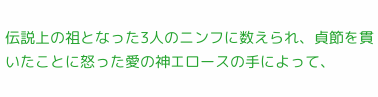伝説上の祖となった3人のニンフに数えられ、貞節を貫いたことに怒った愛の神エロースの手によって、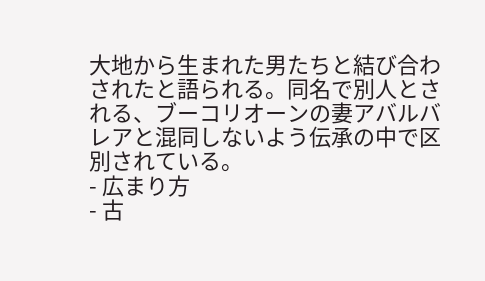大地から生まれた男たちと結び合わされたと語られる。同名で別人とされる、ブーコリオーンの妻アバルバレアと混同しないよう伝承の中で区別されている。
- 広まり方
- 古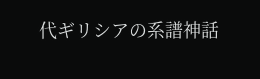代ギリシアの系譜神話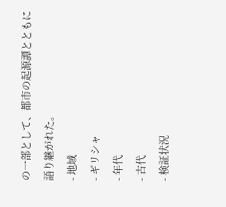の一部として、都市の起源譚とともに語り継がれた。
- 地域
- ギリシャ
- 年代
- 古代
- 検証状況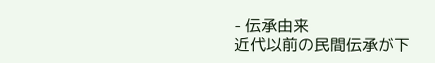- 伝承由来
近代以前の民間伝承が下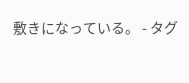敷きになっている。 - タグ